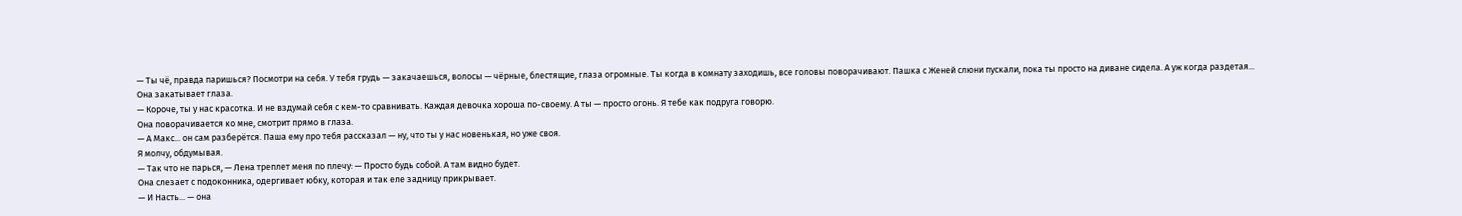— Ты чё, правда паришься? Посмотри на себя. У тебя грудь — закачаешься, волосы — чёрные, блестящие, глаза огромные. Ты когда в комнату заходишь, все головы поворачивают. Пашка с Женей слюни пускали, пока ты просто на диване сидела. А уж когда раздетая...
Она закатывает глаза.
— Короче, ты у нас красотка. И не вздумай себя с кем-то сравнивать. Каждая девочка хороша по-своему. А ты — просто огонь. Я тебе как подруга говорю.
Она поворачивается ко мне, смотрит прямо в глаза.
— А Макс... он сам разберётся. Паша ему про тебя рассказал — ну, что ты у нас новенькая, но уже своя.
Я молчу, обдумывая.
— Так что не парься, — Лена треплет меня по плечу: — Просто будь собой. А там видно будет.
Она слезает с подоконника, одергивает юбку, которая и так еле задницу прикрывает.
— И Насть... — она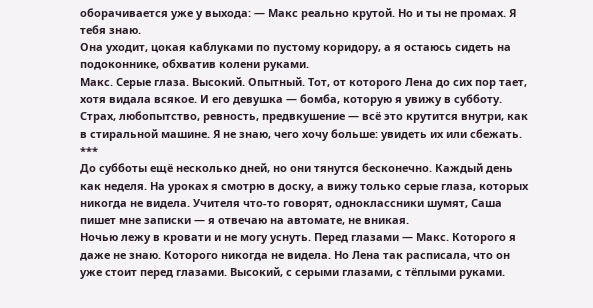оборачивается уже у выхода: — Макс реально крутой. Но и ты не промах. Я тебя знаю.
Она уходит, цокая каблуками по пустому коридору, а я остаюсь сидеть на подоконнике, обхватив колени руками.
Макс. Серые глаза. Высокий. Опытный. Тот, от которого Лена до сих пор тает, хотя видала всякое. И его девушка — бомба, которую я увижу в субботу.
Страх, любопытство, ревность, предвкушение — всё это крутится внутри, как в стиральной машине. Я не знаю, чего хочу больше: увидеть их или сбежать.
***
До субботы ещё несколько дней, но они тянутся бесконечно. Каждый день как неделя. На уроках я смотрю в доску, а вижу только серые глаза, которых никогда не видела. Учителя что-то говорят, одноклассники шумят, Саша пишет мне записки — я отвечаю на автомате, не вникая.
Ночью лежу в кровати и не могу уснуть. Перед глазами — Макс. Которого я даже не знаю. Которого никогда не видела. Но Лена так расписала, что он уже стоит перед глазами. Высокий, с серыми глазами, с тёплыми руками.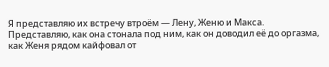Я представляю их встречу втроём — Лену, Женю и Макса. Представляю, как она стонала под ним, как он доводил её до оргазма, как Женя рядом кайфовал от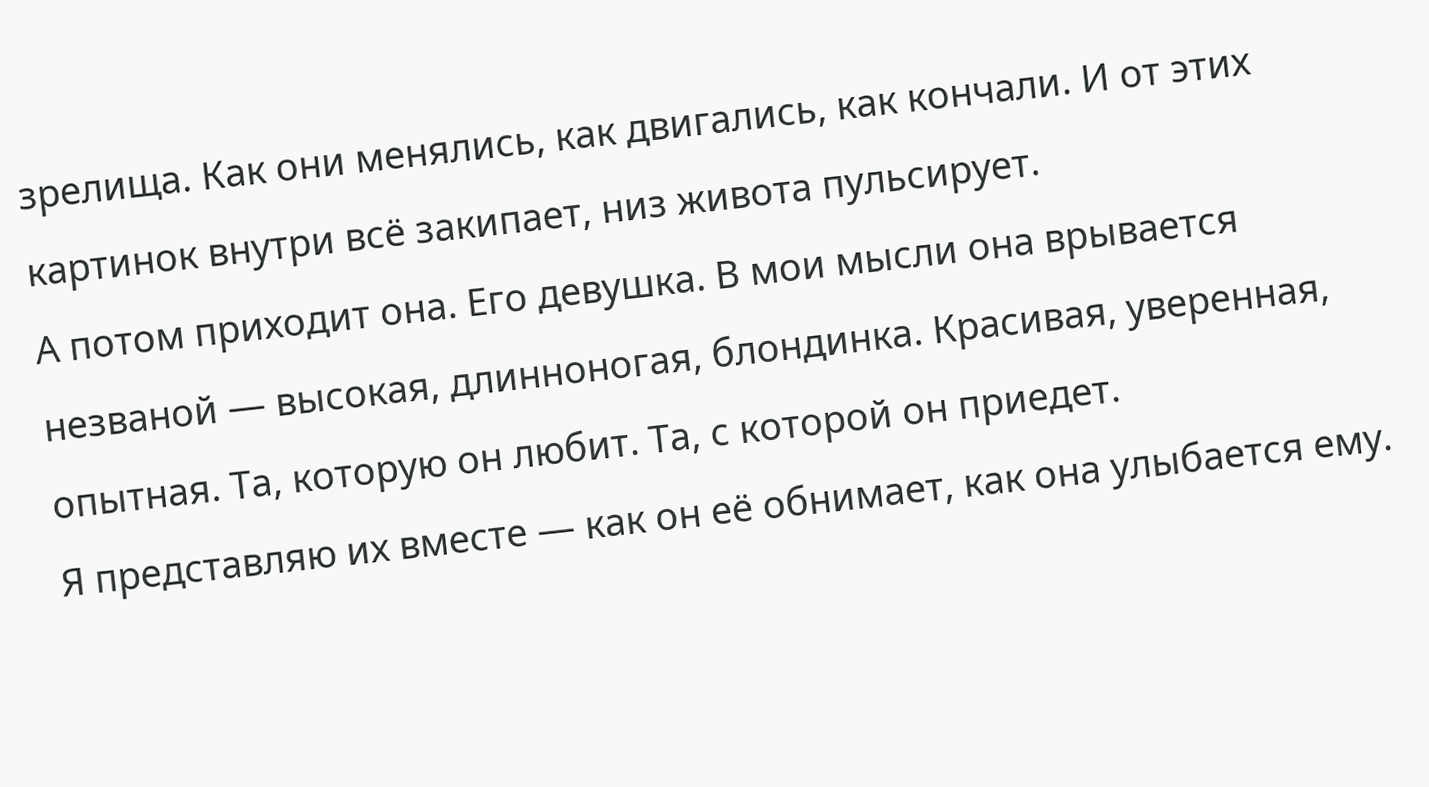зрелища. Как они менялись, как двигались, как кончали. И от этих картинок внутри всё закипает, низ живота пульсирует.
А потом приходит она. Его девушка. В мои мысли она врывается незваной — высокая, длинноногая, блондинка. Красивая, уверенная, опытная. Та, которую он любит. Та, с которой он приедет.
Я представляю их вместе — как он её обнимает, как она улыбается ему.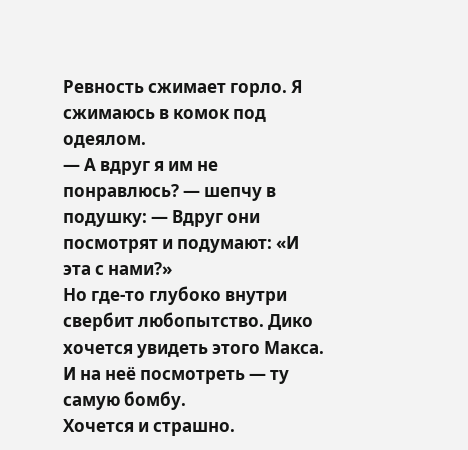Ревность сжимает горло. Я сжимаюсь в комок под одеялом.
— А вдруг я им не понравлюсь? — шепчу в подушку: — Вдруг они посмотрят и подумают: «И эта с нами?»
Но где-то глубоко внутри свербит любопытство. Дико хочется увидеть этого Макса. И на неё посмотреть — ту самую бомбу.
Хочется и страшно.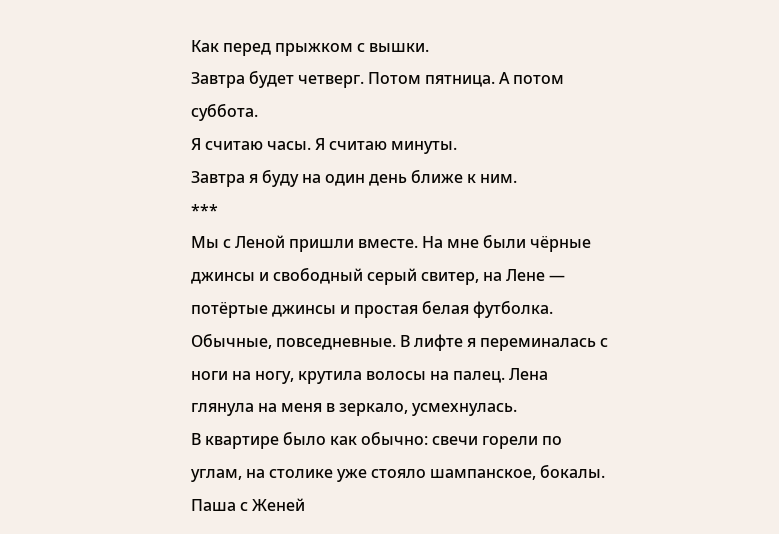Как перед прыжком с вышки.
Завтра будет четверг. Потом пятница. А потом суббота.
Я считаю часы. Я считаю минуты.
Завтра я буду на один день ближе к ним.
***
Мы с Леной пришли вместе. На мне были чёрные джинсы и свободный серый свитер, на Лене — потёртые джинсы и простая белая футболка. Обычные, повседневные. В лифте я переминалась с ноги на ногу, крутила волосы на палец. Лена глянула на меня в зеркало, усмехнулась.
В квартире было как обычно: свечи горели по углам, на столике уже стояло шампанское, бокалы. Паша с Женей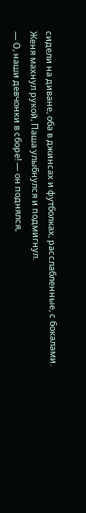сидели на диване, оба в джинсах и футболках, расслабленные, с бокалами. Женя махнул рукой, Паша улыбнулся и подмигнул.
— О, наши девчонки в сборе! — он поднялся,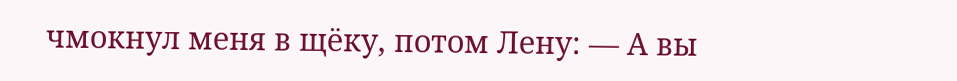чмокнул меня в щёку, потом Лену: — А вы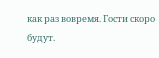как раз вовремя. Гости скоро будут.